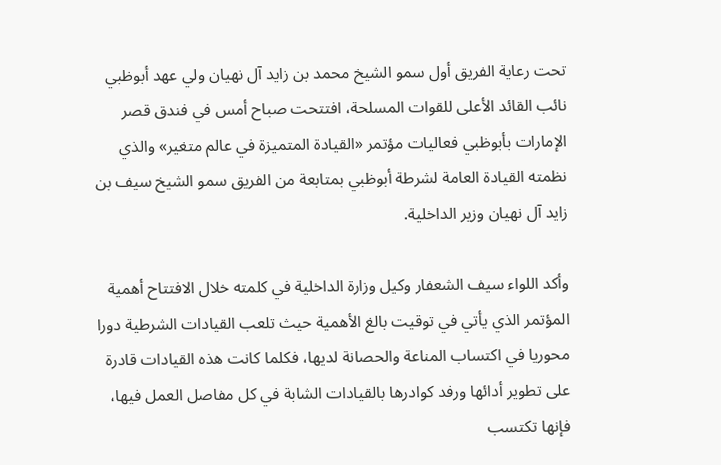تحت رعاية الفريق أول سمو الشيخ محمد بن زايد آل نهيان ولي عهد أبوظبي نائب القائد الأعلى للقوات المسلحة، افتتحت صباح أمس في فندق قصر الإمارات بأبوظبي فعاليات مؤتمر «القيادة المتميزة في عالم متغير» والذي نظمته القيادة العامة لشرطة أبوظبي بمتابعة من الفريق سمو الشيخ سيف بن زايد آل نهيان وزير الداخلية.

وأكد اللواء سيف الشعفار وكيل وزارة الداخلية في كلمته خلال الافتتاح أهمية المؤتمر الذي يأتي في توقيت بالغ الأهمية حيث تلعب القيادات الشرطية دورا محوريا في اكتساب المناعة والحصانة لديها، فكلما كانت هذه القيادات قادرة على تطوير أدائها ورفد كوادرها بالقيادات الشابة في كل مفاصل العمل فيها، فإنها تكتسب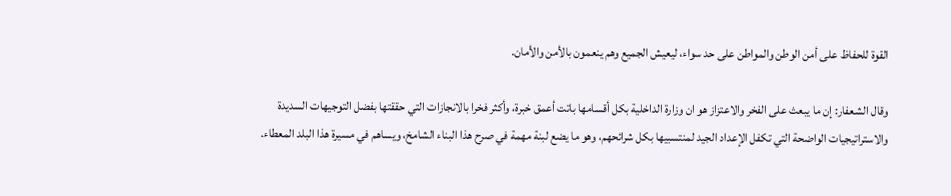القوة للحفاظ على أمن الوطن والمواطن على حد سواء، ليعيش الجميع وهم ينعمون بالأمن والأمان.

وقال الشعفار: إن ما يبعث على الفخر والاعتزاز هو ان وزارة الداخلية بكل أقسامها باتت أعمق خبرة، وأكثر فخرا بالانجازات التي حققتها بفضل التوجيهات السديدة والاستراتيجيات الواضحة التي تكفل الإعداد الجيد لمنتسبيها بكل شرائحهم، وهو ما يضع لبنة مهمة في صرح هذا البناء الشامخ، ويساهم في مسيرة هذا البلد المعطاء.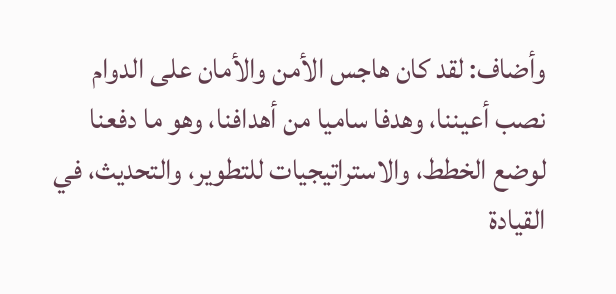وأضاف: لقد كان هاجس الأمن والأمان على الدوام نصب أعيننا، وهدفا ساميا من أهدافنا، وهو ما دفعنا لوضع الخطط، والاستراتيجيات للتطوير، والتحديث، في القيادة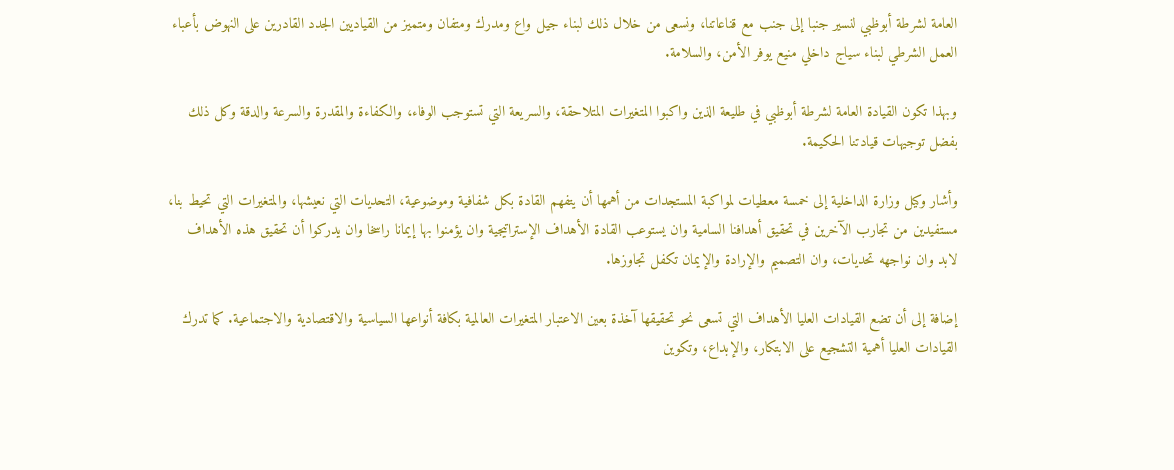العامة لشرطة أبوظبي لنسير جنبا إلى جنب مع قناعاتنا، ونسعى من خلال ذلك لبناء جيل واع ومدرك ومتفان ومتميز من القياديين الجدد القادرين على النهوض بأعباء العمل الشرطي لبناء سياج داخلي منيع يوفر الأمن، والسلامة.

وبهذا تكون القيادة العامة لشرطة أبوظبي في طليعة الذين واكبوا المتغيرات المتلاحقة، والسريعة التي تستوجب الوفاء، والكفاءة والمقدرة والسرعة والدقة وكل ذلك بفضل توجيهات قيادتنا الحكيمة.

وأشار وكيل وزارة الداخلية إلى خمسة معطيات لمواكبة المستجدات من أهمها أن يتفهم القادة بكل شفافية وموضوعية، التحديات التي نعيشها، والمتغيرات التي تحيط بنا، مستفيدين من تجارب الآخرين في تحقيق أهدافنا السامية وان يستوعب القادة الأهداف الإستراتيجية وان يؤمنوا بها إيمانا راسخا وان يدركوا أن تحقيق هذه الأهداف لابد وان نواجهه تحديات، وان التصميم والإرادة والإيمان تكفل تجاوزها.

إضافة إلى أن تضع القيادات العليا الأهداف التي تسعى نحو تحقيقها آخذة بعين الاعتبار المتغيرات العالمية بكافة أنواعها السياسية والاقتصادية والاجتماعية. كما تدرك القيادات العليا أهمية التشجيع على الابتكار، والإبداع، وتكوين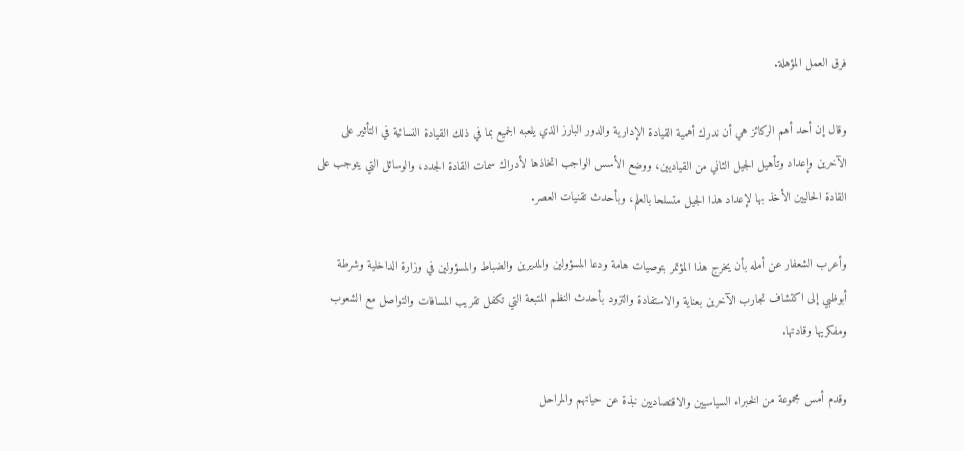فرق العمل المؤهلة.

وقال إن أحد أهم الركائز هي أن ندرك أهمية القيادة الإدارية والدور البارز الذي يلعبه الجميع بما في ذلك القيادة النسائية في التأثير على الآخرين وإعداد وتأهيل الجيل الثاني من القياديين، ووضع الأسس الواجب اتخاذها لأدراك سمات القادة الجدد، والوسائل التي يتوجب على القادة الحاليين الأخذ بها لإعداد هذا الجيل متسلحا بالعلم، وبأحدث تقنيات العصر.

وأعرب الشعفار عن أمله بأن يخرج هذا المؤتمر بتوصيات هامة ودعا المسؤولين والمديرين والضباط والمسؤولين في وزارة الداخلية وشرطة أبوظبي إلى اكتشاف تجارب الآخرين بعناية والاستفادة والتزود بأحدث النظم المتبعة التي تكفل تقريب المسافات والتواصل مع الشعوب ومفكريها وقادتها.

وقدم أمس مجموعة من الخبراء السياسيين والاقتصاديين نبذة عن حياتهم والمراحل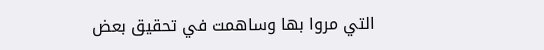التي مروا بها وساهمت في تحقيق بعض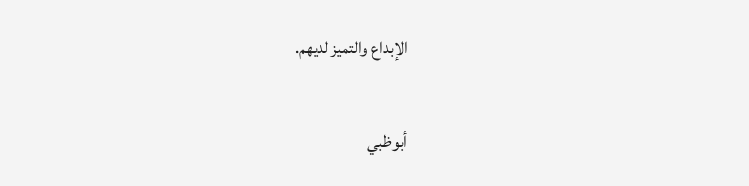الإبداع والتميز لديهم.

أبوظبي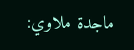ماجدة ملاوي: